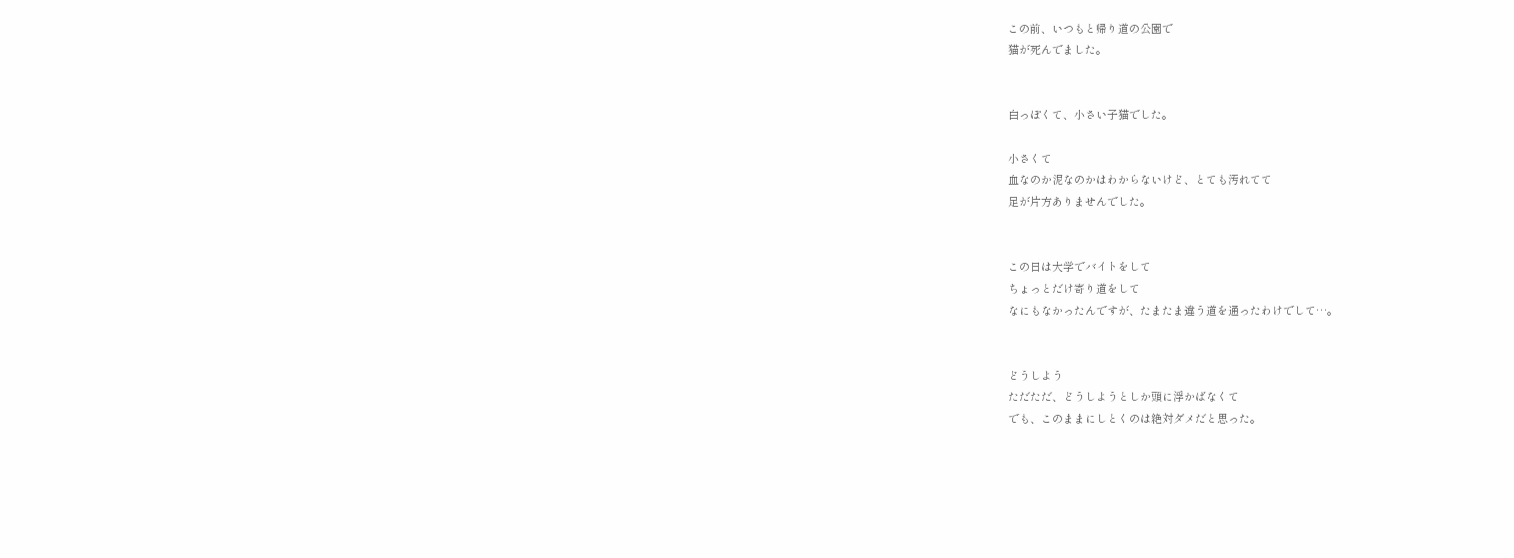この前、いつもと帰り道の公園で
猫が死んでました。


白っぽくて、小さい子猫でした。

小さくて
血なのか泥なのかはわからないけど、とても汚れてて
足が片方ありませんでした。


この日は大学でバイトをして
ちょっとだけ寄り道をして
なにもなかったんですが、たまたま違う道を通ったわけでして…。


どうしよう
ただただ、どうしようとしか頭に浮かばなくて
でも、このままにしとくのは絶対ダメだと思った。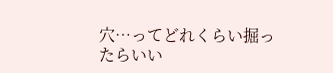穴…ってどれくらい掘ったらいい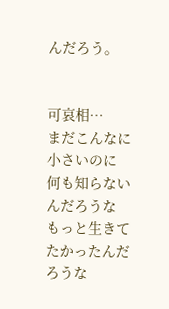んだろう。


可哀相…
まだこんなに小さいのに
何も知らないんだろうな
もっと生きてたかったんだろうな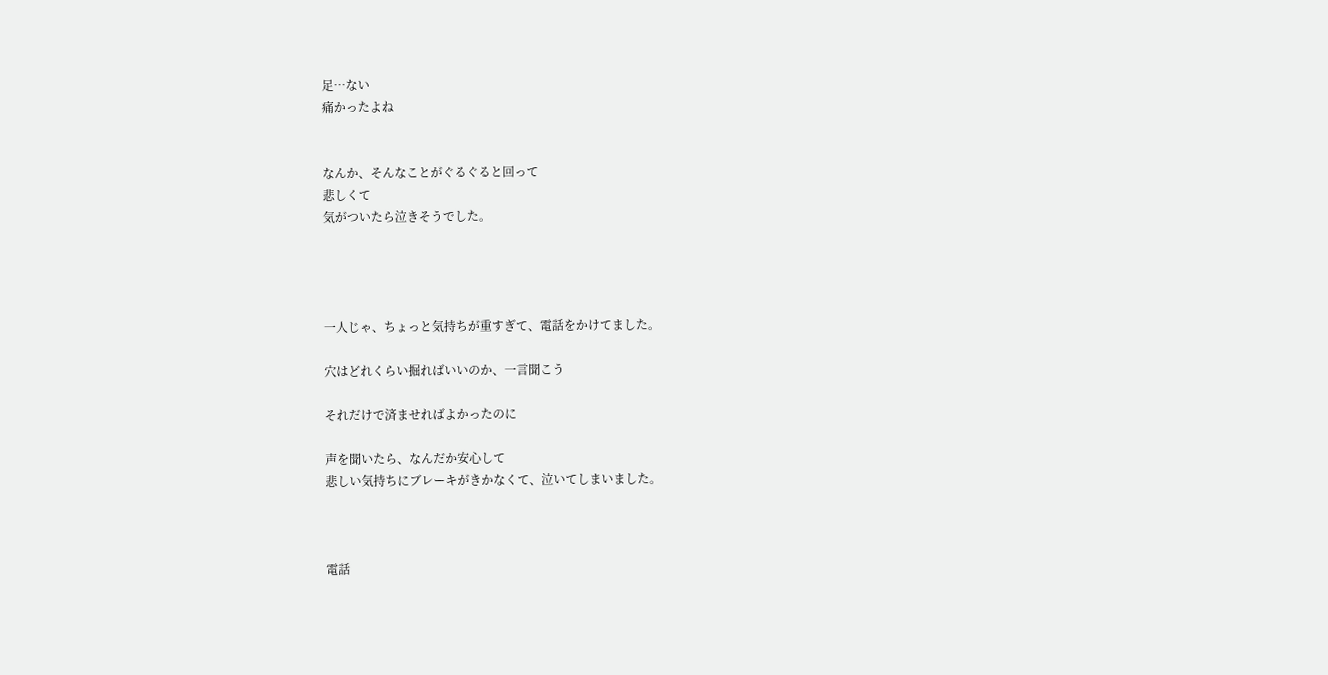足…ない
痛かったよね


なんか、そんなことがぐるぐると回って
悲しくて
気がついたら泣きそうでした。




一人じゃ、ちょっと気持ちが重すぎて、電話をかけてました。

穴はどれくらい掘ればいいのか、一言聞こう

それだけで済ませればよかったのに

声を聞いたら、なんだか安心して
悲しい気持ちにブレーキがきかなくて、泣いてしまいました。



電話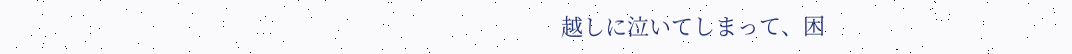越しに泣いてしまって、困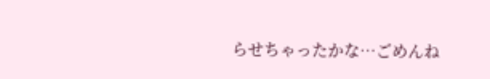らせちゃったかな…ごめんね